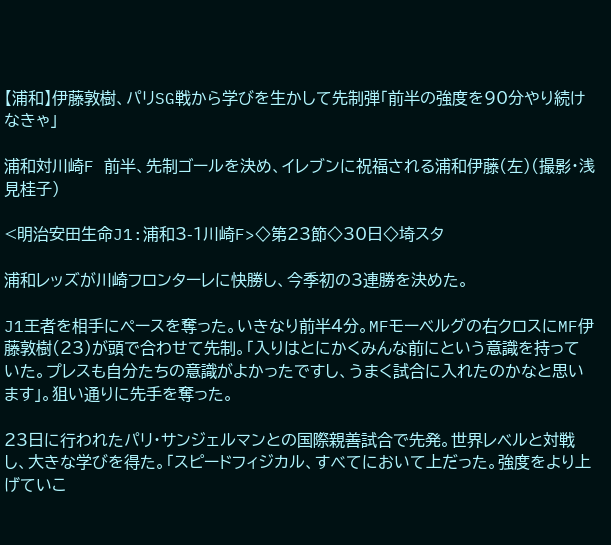【浦和】伊藤敦樹、パリSG戦から学びを生かして先制弾「前半の強度を90分やり続けなきゃ」

浦和対川崎F 前半、先制ゴールを決め、イレブンに祝福される浦和伊藤(左)(撮影・浅見桂子)

<明治安田生命J1:浦和3-1川崎F>◇第23節◇30日◇埼スタ

浦和レッズが川崎フロンターレに快勝し、今季初の3連勝を決めた。

J1王者を相手にペースを奪った。いきなり前半4分。MFモーベルグの右クロスにMF伊藤敦樹(23)が頭で合わせて先制。「入りはとにかくみんな前にという意識を持っていた。プレスも自分たちの意識がよかったですし、うまく試合に入れたのかなと思います」。狙い通りに先手を奪った。

23日に行われたパリ・サンジェルマンとの国際親善試合で先発。世界レベルと対戦し、大きな学びを得た。「スピードフィジカル、すべてにおいて上だった。強度をより上げていこ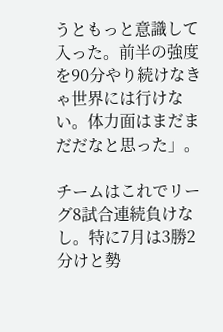うともっと意識して入った。前半の強度を90分やり続けなきゃ世界には行けない。体力面はまだまだだなと思った」。

チームはこれでリーグ8試合連続負けなし。特に7月は3勝2分けと勢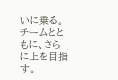いに乗る。チームとともに、さらに上を目指す。